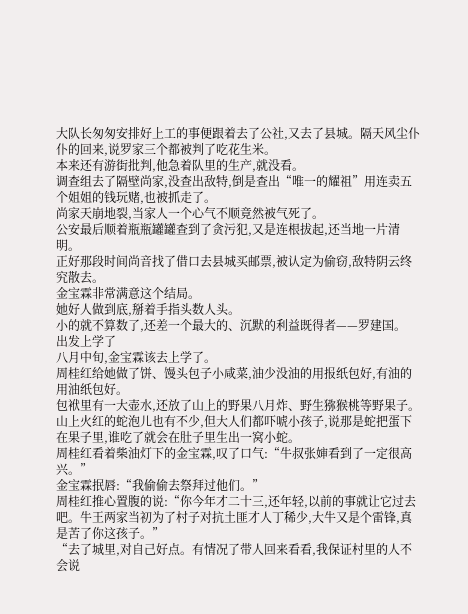大队长匆匆安排好上工的事便跟着去了公社,又去了县城。隔天风尘仆仆的回来,说罗家三个都被判了吃花生米。
本来还有游街批判,他急着队里的生产,就没看。
调查组去了隔壁尚家,没查出敌特,倒是查出“唯一的耀祖”用连卖五个姐姐的钱玩赌,也被抓走了。
尚家天崩地裂,当家人一个心气不顺竟然被气死了。
公安最后顺着瓶瓶罐罐查到了贪污犯,又是连根拔起,还当地一片清明。
正好那段时间尚音找了借口去县城买邮票,被认定为偷窃,敌特阴云终究散去。
金宝霖非常满意这个结局。
她好人做到底,掰着手指头数人头。
小的就不算数了,还差一个最大的、沉默的利益既得者——罗建国。
出发上学了
八月中旬,金宝霖该去上学了。
周桂红给她做了饼、馒头包子小咸菜,油少没油的用报纸包好,有油的用油纸包好。
包袱里有一大壶水,还放了山上的野果八月炸、野生猕猴桃等野果子。
山上火红的蛇泡儿也有不少,但大人们都吓唬小孩子,说那是蛇把蛋下在果子里,谁吃了就会在肚子里生出一窝小蛇。
周桂红看着柴油灯下的金宝霖,叹了口气:“牛叔张婶看到了一定很高兴。”
金宝霖抿唇:“我偷偷去祭拜过他们。”
周桂红推心置腹的说:“你今年才二十三,还年轻,以前的事就让它过去吧。牛王两家当初为了村子对抗土匪才人丁稀少,大牛又是个雷锋,真是苦了你这孩子。”
“去了城里,对自己好点。有情况了带人回来看看,我保证村里的人不会说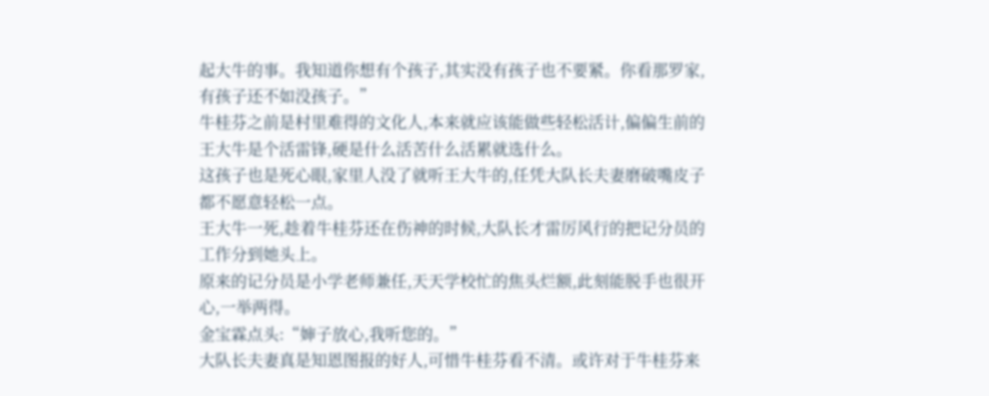起大牛的事。我知道你想有个孩子,其实没有孩子也不要紧。你看那罗家,有孩子还不如没孩子。”
牛桂芬之前是村里难得的文化人,本来就应该能做些轻松活计,偏偏生前的王大牛是个活雷锋,硬是什么活苦什么活累就选什么。
这孩子也是死心眼,家里人没了就听王大牛的,任凭大队长夫妻磨破嘴皮子都不愿意轻松一点。
王大牛一死,趁着牛桂芬还在伤神的时候,大队长才雷厉风行的把记分员的工作分到她头上。
原来的记分员是小学老师兼任,天天学校忙的焦头烂额,此刻能脱手也很开心,一举两得。
金宝霖点头:“婶子放心,我听您的。”
大队长夫妻真是知恩图报的好人,可惜牛桂芬看不清。或许对于牛桂芬来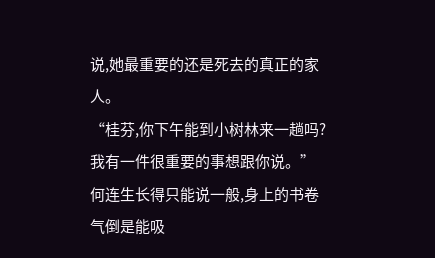说,她最重要的还是死去的真正的家人。
“桂芬,你下午能到小树林来一趟吗?我有一件很重要的事想跟你说。”
何连生长得只能说一般,身上的书卷气倒是能吸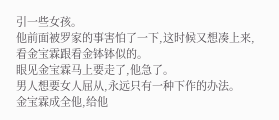引一些女孩。
他前面被罗家的事害怕了一下,这时候又想凑上来,看金宝霖跟看金钵钵似的。
眼见金宝霖马上要走了,他急了。
男人想要女人屈从,永远只有一种下作的办法。
金宝霖成全他,给他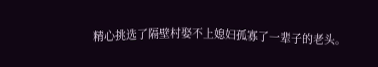精心挑选了隔壁村娶不上媳妇孤寡了一辈子的老头。